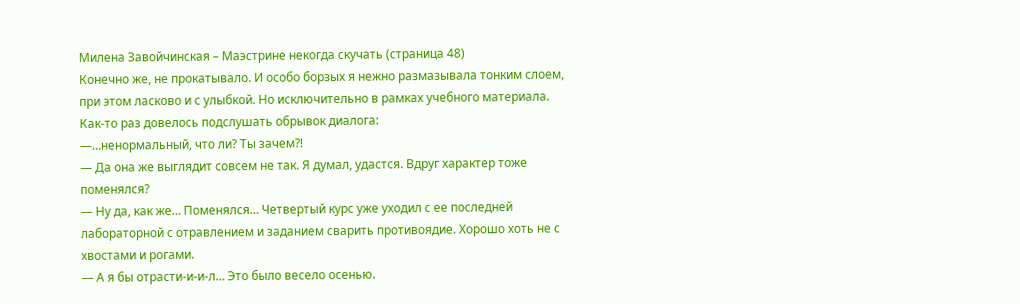Милена Завойчинская – Маэстрине некогда скучать (страница 48)
Конечно же, не прокатывало. И особо борзых я нежно размазывала тонким слоем, при этом ласково и с улыбкой. Но исключительно в рамках учебного материала. Как-то раз довелось подслушать обрывок диалога:
—…ненормальный, что ли? Ты зачем⁈
— Да она же выглядит совсем не так. Я думал, удастся. Вдруг характер тоже поменялся?
— Ну да, как же… Поменялся… Четвертый курс уже уходил с ее последней лабораторной с отравлением и заданием сварить противоядие. Хорошо хоть не с хвостами и рогами.
— А я бы отрасти-и-и-л… Это было весело осенью.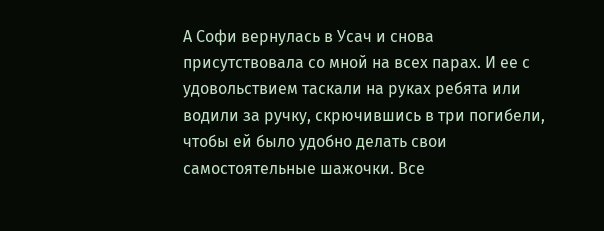А Софи вернулась в Усач и снова присутствовала со мной на всех парах. И ее с удовольствием таскали на руках ребята или водили за ручку, скрючившись в три погибели, чтобы ей было удобно делать свои самостоятельные шажочки. Все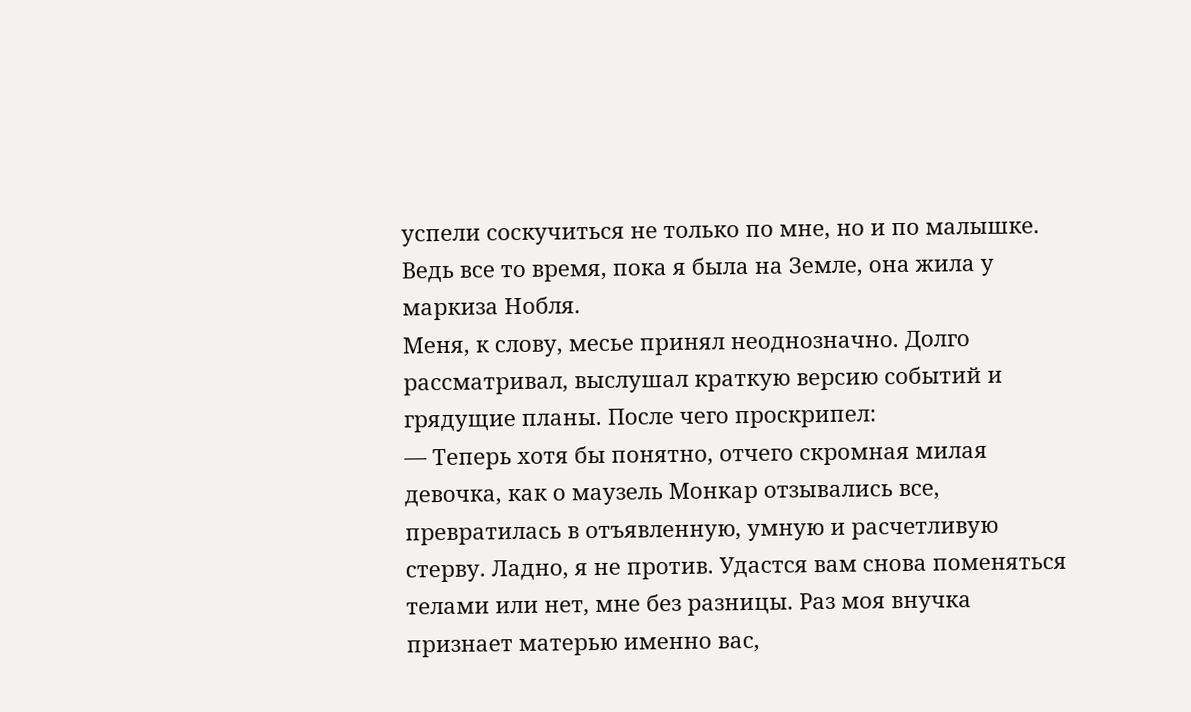успели соскучиться не только по мне, но и по малышке. Ведь все то время, пока я была на Земле, она жила у маркиза Нобля.
Меня, к слову, месье принял неоднозначно. Долго рассматривал, выслушал краткую версию событий и грядущие планы. После чего проскрипел:
— Теперь хотя бы понятно, отчего скромная милая девочка, как о маузель Монкар отзывались все, превратилась в отъявленную, умную и расчетливую стерву. Ладно, я не против. Удастся вам снова поменяться телами или нет, мне без разницы. Раз моя внучка признает матерью именно вас,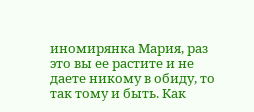иномирянка Мария, раз это вы ее растите и не даете никому в обиду, то так тому и быть. Как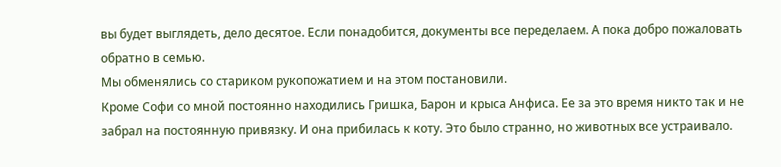вы будет выглядеть, дело десятое. Если понадобится, документы все переделаем. А пока добро пожаловать обратно в семью.
Мы обменялись со стариком рукопожатием и на этом постановили.
Кроме Софи со мной постоянно находились Гришка, Барон и крыса Анфиса. Ее за это время никто так и не забрал на постоянную привязку. И она прибилась к коту. Это было странно, но животных все устраивало.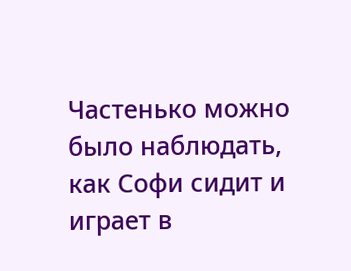Частенько можно было наблюдать, как Софи сидит и играет в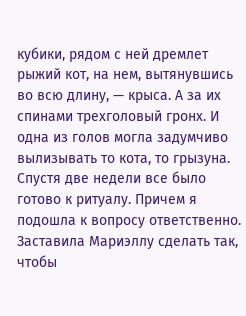кубики, рядом с ней дремлет рыжий кот, на нем, вытянувшись во всю длину, — крыса. А за их спинами трехголовый гронх. И одна из голов могла задумчиво вылизывать то кота, то грызуна.
Спустя две недели все было готово к ритуалу. Причем я подошла к вопросу ответственно. Заставила Мариэллу сделать так, чтобы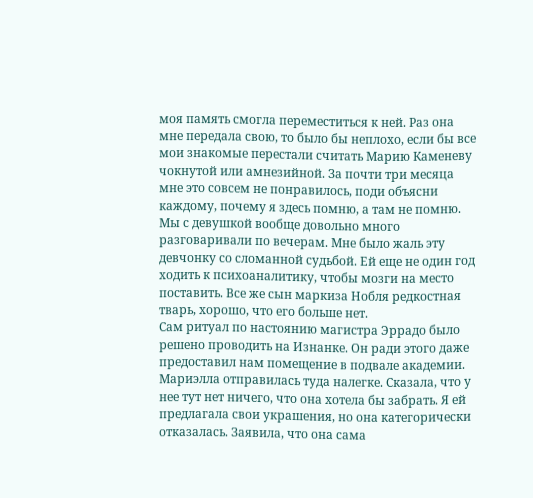моя память смогла переместиться к ней. Раз она мне передала свою, то было бы неплохо, если бы все мои знакомые перестали считать Марию Каменеву чокнутой или амнезийной. За почти три месяца мне это совсем не понравилось, поди объясни каждому, почему я здесь помню, а там не помню.
Мы с девушкой вообще довольно много разговаривали по вечерам. Мне было жаль эту девчонку со сломанной судьбой. Ей еще не один год ходить к психоаналитику, чтобы мозги на место поставить. Все же сын маркиза Нобля редкостная тварь, хорошо, что его больше нет.
Сам ритуал по настоянию магистра Эррадо было решено проводить на Изнанке. Он ради этого даже предоставил нам помещение в подвале академии. Мариэлла отправилась туда налегке. Сказала, что у нее тут нет ничего, что она хотела бы забрать. Я ей предлагала свои украшения, но она категорически отказалась. Заявила, что она сама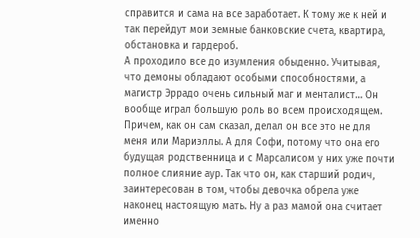справится и сама на все заработает. К тому же к ней и так перейдут мои земные банковские счета, квартира, обстановка и гардероб.
А проходило все до изумления обыденно. Учитывая, что демоны обладают особыми способностями, а магистр Эррадо очень сильный маг и менталист… Он вообще играл большую роль во всем происходящем. Причем, как он сам сказал, делал он все это не для меня или Мариэллы. А для Софи, потому что она его будущая родственница и с Марсалисом у них уже почти полное слияние аур. Так что он, как старший родич, заинтересован в том, чтобы девочка обрела уже наконец настоящую мать. Ну а раз мамой она считает именно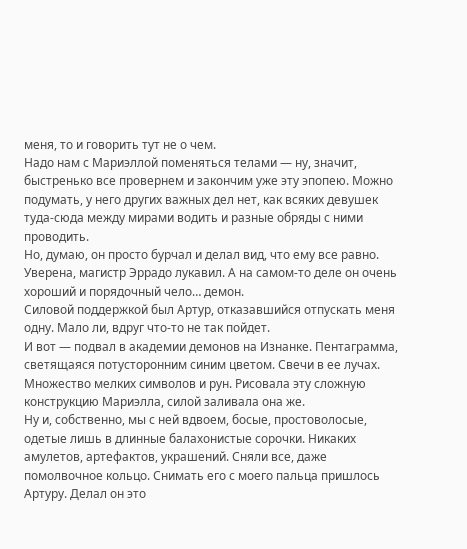меня, то и говорить тут не о чем.
Надо нам с Мариэллой поменяться телами — ну, значит, быстренько все провернем и закончим уже эту эпопею. Можно подумать, у него других важных дел нет, как всяких девушек туда-сюда между мирами водить и разные обряды с ними проводить.
Но, думаю, он просто бурчал и делал вид, что ему все равно. Уверена, магистр Эррадо лукавил. А на самом-то деле он очень хороший и порядочный чело… демон.
Силовой поддержкой был Артур, отказавшийся отпускать меня одну. Мало ли, вдруг что-то не так пойдет.
И вот — подвал в академии демонов на Изнанке. Пентаграмма, светящаяся потусторонним синим цветом. Свечи в ее лучах. Множество мелких символов и рун. Рисовала эту сложную конструкцию Мариэлла, силой заливала она же.
Ну и, собственно, мы с ней вдвоем, босые, простоволосые, одетые лишь в длинные балахонистые сорочки. Никаких амулетов, артефактов, украшений. Сняли все, даже помолвочное кольцо. Снимать его с моего пальца пришлось Артуру. Делал он это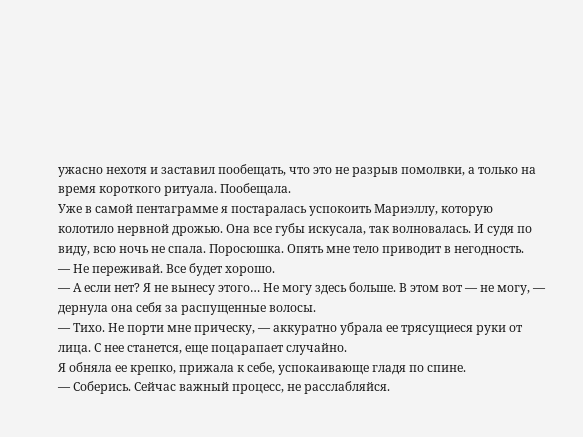ужасно нехотя и заставил пообещать, что это не разрыв помолвки, а только на время короткого ритуала. Пообещала.
Уже в самой пентаграмме я постаралась успокоить Мариэллу, которую колотило нервной дрожью. Она все губы искусала, так волновалась. И судя по виду, всю ночь не спала. Поросюшка. Опять мне тело приводит в негодность.
— Не переживай. Все будет хорошо.
— А если нет? Я не вынесу этого… Не могу здесь больше. В этом вот — не могу, — дернула она себя за распущенные волосы.
— Тихо. Не порти мне прическу, — аккуратно убрала ее трясущиеся руки от лица. С нее станется, еще поцарапает случайно.
Я обняла ее крепко, прижала к себе, успокаивающе гладя по спине.
— Соберись. Сейчас важный процесс, не расслабляйся.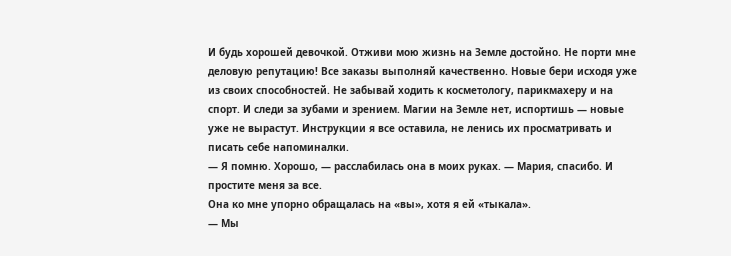И будь хорошей девочкой. Отживи мою жизнь на Земле достойно. Не порти мне деловую репутацию! Все заказы выполняй качественно. Новые бери исходя уже из своих способностей. Не забывай ходить к косметологу, парикмахеру и на спорт. И следи за зубами и зрением. Магии на Земле нет, испортишь — новые уже не вырастут. Инструкции я все оставила, не ленись их просматривать и писать себе напоминалки.
— Я помню. Хорошо, — расслабилась она в моих руках. — Мария, спасибо. И простите меня за все.
Она ко мне упорно обращалась на «вы», хотя я ей «тыкала».
— Мы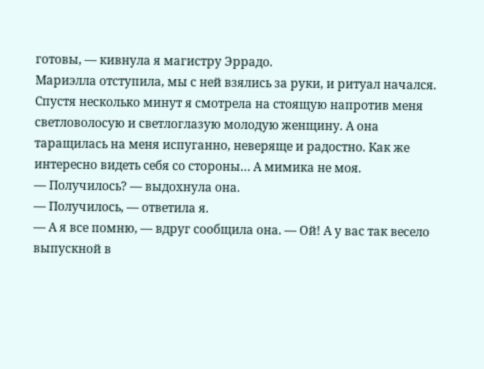готовы, — кивнула я магистру Эррадо.
Мариэлла отступила, мы с ней взялись за руки, и ритуал начался.
Спустя несколько минут я смотрела на стоящую напротив меня светловолосую и светлоглазую молодую женщину. А она таращилась на меня испуганно, неверяще и радостно. Как же интересно видеть себя со стороны… А мимика не моя.
— Получилось? — выдохнула она.
— Получилось, — ответила я.
— А я все помню, — вдруг сообщила она. — Ой! А у вас так весело выпускной в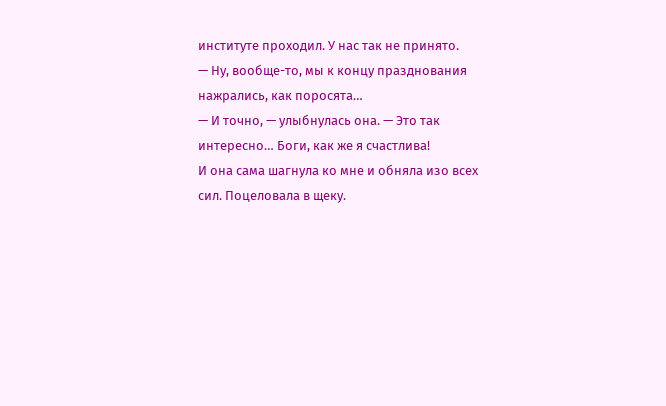институте проходил. У нас так не принято.
— Ну, вообще-то, мы к концу празднования нажрались, как поросята…
— И точно, — улыбнулась она. — Это так интересно… Боги, как же я счастлива!
И она сама шагнула ко мне и обняла изо всех сил. Поцеловала в щеку.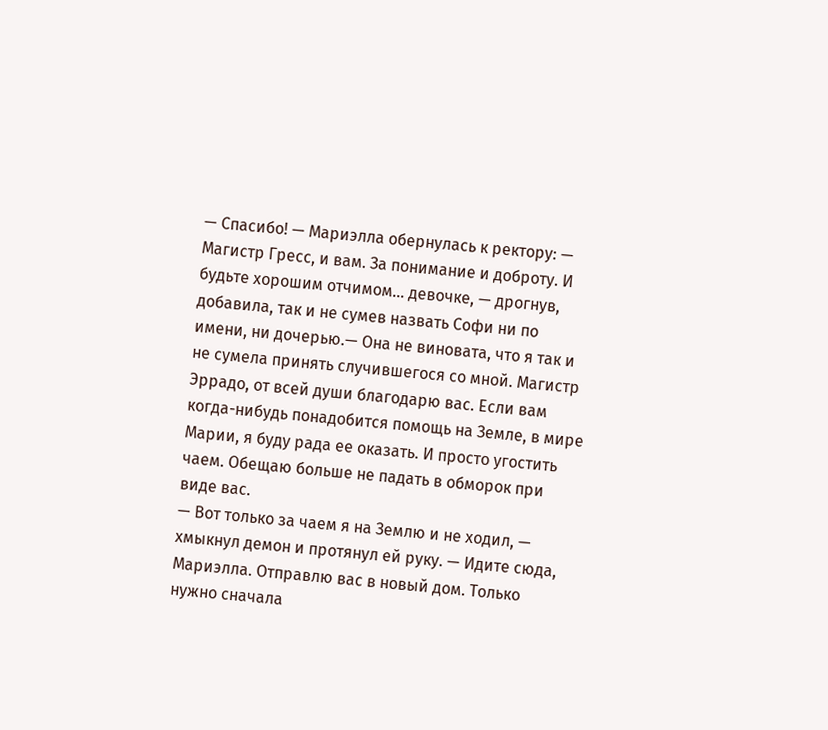— Спасибо! — Мариэлла обернулась к ректору: — Магистр Гресс, и вам. За понимание и доброту. И будьте хорошим отчимом… девочке, — дрогнув, добавила, так и не сумев назвать Софи ни по имени, ни дочерью.— Она не виновата, что я так и не сумела принять случившегося со мной. Магистр Эррадо, от всей души благодарю вас. Если вам когда-нибудь понадобится помощь на Земле, в мире Марии, я буду рада ее оказать. И просто угостить чаем. Обещаю больше не падать в обморок при виде вас.
— Вот только за чаем я на Землю и не ходил, — хмыкнул демон и протянул ей руку. — Идите сюда, Мариэлла. Отправлю вас в новый дом. Только нужно сначала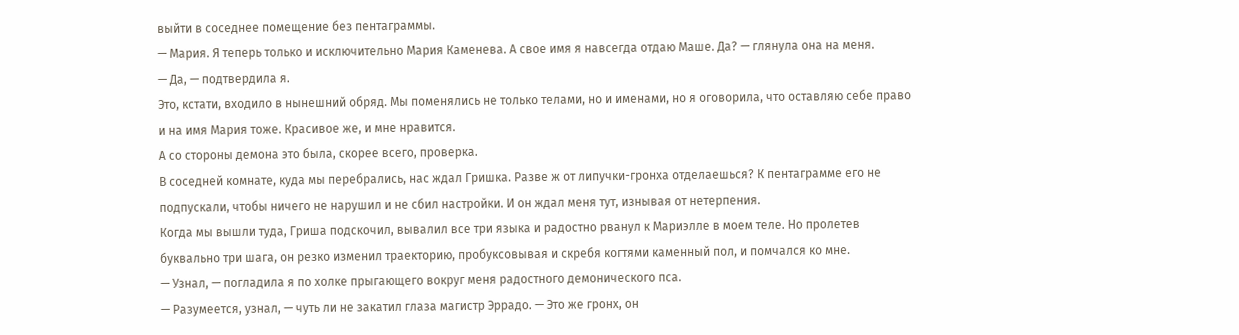выйти в соседнее помещение без пентаграммы.
— Мария. Я теперь только и исключительно Мария Каменева. А свое имя я навсегда отдаю Маше. Да? — глянула она на меня.
— Да, — подтвердила я.
Это, кстати, входило в нынешний обряд. Мы поменялись не только телами, но и именами, но я оговорила, что оставляю себе право и на имя Мария тоже. Красивое же, и мне нравится.
А со стороны демона это была, скорее всего, проверка.
В соседней комнате, куда мы перебрались, нас ждал Гришка. Разве ж от липучки-гронха отделаешься? К пентаграмме его не подпускали, чтобы ничего не нарушил и не сбил настройки. И он ждал меня тут, изнывая от нетерпения.
Когда мы вышли туда, Гриша подскочил, вывалил все три языка и радостно рванул к Мариэлле в моем теле. Но пролетев буквально три шага, он резко изменил траекторию, пробуксовывая и скребя когтями каменный пол, и помчался ко мне.
— Узнал, — погладила я по холке прыгающего вокруг меня радостного демонического пса.
— Разумеется, узнал, — чуть ли не закатил глаза магистр Эррадо. — Это же гронх, он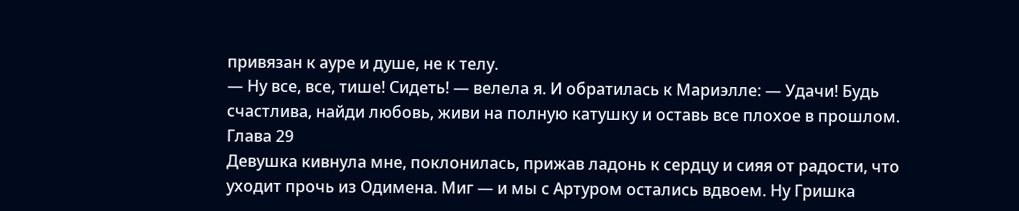привязан к ауре и душе, не к телу.
— Ну все, все, тише! Сидеть! — велела я. И обратилась к Мариэлле: — Удачи! Будь счастлива, найди любовь, живи на полную катушку и оставь все плохое в прошлом.
Глава 29
Девушка кивнула мне, поклонилась, прижав ладонь к сердцу и сияя от радости, что уходит прочь из Одимена. Миг — и мы с Артуром остались вдвоем. Ну Гришка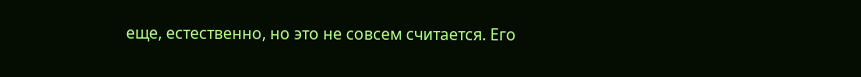еще, естественно, но это не совсем считается. Его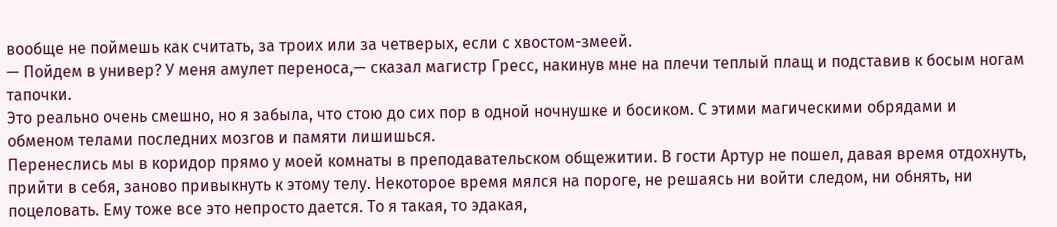вообще не поймешь как считать, за троих или за четверых, если с хвостом-змеей.
— Пойдем в универ? У меня амулет переноса,— сказал магистр Гресс, накинув мне на плечи теплый плащ и подставив к босым ногам тапочки.
Это реально очень смешно, но я забыла, что стою до сих пор в одной ночнушке и босиком. С этими магическими обрядами и обменом телами последних мозгов и памяти лишишься.
Перенеслись мы в коридор прямо у моей комнаты в преподавательском общежитии. В гости Артур не пошел, давая время отдохнуть, прийти в себя, заново привыкнуть к этому телу. Некоторое время мялся на пороге, не решаясь ни войти следом, ни обнять, ни поцеловать. Ему тоже все это непросто дается. То я такая, то эдакая,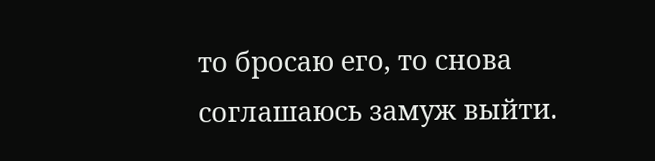то бросаю его, то снова соглашаюсь замуж выйти.